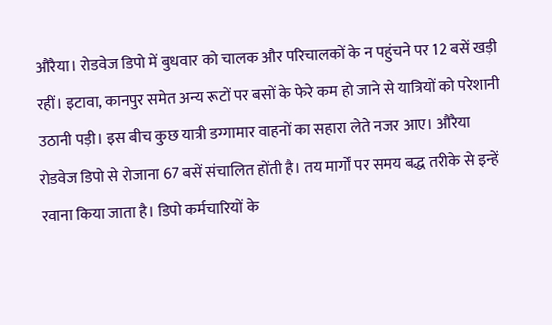औरैया। रोडवेज डिपो में बुधवार को चालक और परिचालकों के न पहुंचने पर 12 बसें खड़ी रहीं। इटावा, कानपुर समेत अन्य रूटों पर बसों के फेरे कम हो जाने से यात्रियों को परेशानी उठानी पड़ी। इस बीच कुछ यात्री डग्गामार वाहनों का सहारा लेते नजर आए। औरैया रोडवेज डिपो से रोजाना 67 बसें संचालित होंती है। तय मार्गों पर समय बद्ध तरीके से इन्हें रवाना किया जाता है। डिपो कर्मचारियों के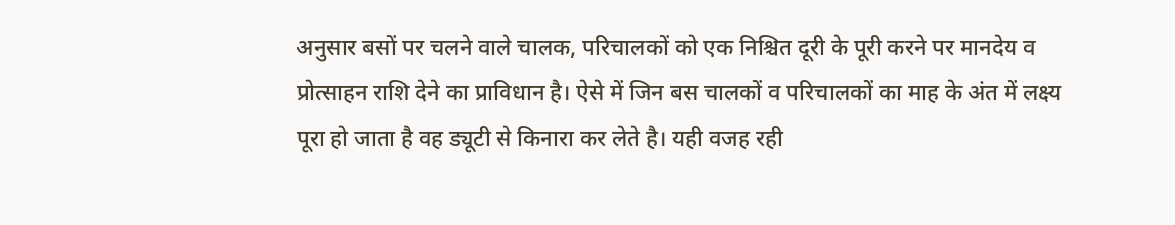अनुसार बसों पर चलने वाले चालक, परिचालकों को एक निश्चित दूरी के पूरी करने पर मानदेय व प्रोत्साहन राशि देने का प्राविधान है। ऐसे में जिन बस चालकों व परिचालकों का माह के अंत में लक्ष्य पूरा हो जाता है वह ड्यूटी से किनारा कर लेते है। यही वजह रही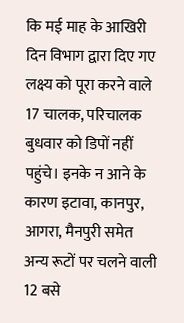कि मई माह के आखिरी दिन विभाग द्वारा दिए गए लक्ष्य को पूरा करने वाले 17 चालक, परिचालक बुधवार को डिपों नहीं पहुंचे। इनके न आने के कारण इटावा, कानपुर, आगरा, मैनपुरी समेत अन्य रूटों पर चलने वाली 12 बसे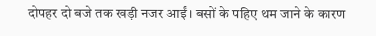दोपहर दो बजे तक खड़ी नजर आईं। बसों के पहिए थम जाने के कारण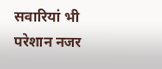सवारियां भी परेशान नजर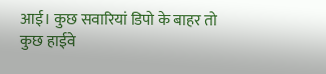आई। कुछ सवारियां डिपो के बाहर तो कुछ हाईवे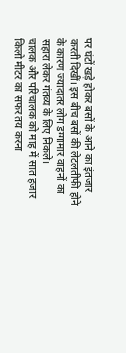पर घंटों खड़े होकर बसों के आने का इंतजार करती दिखीं। इस बीच बसों की लेटलतीफी होने के कारण ज्यादातर लोग डग्गामार वाहनों का सहारा लेकर गंतव्य के लिए निकले।
चालक और परिचालक को माह में सात हजार किलो मीटर का सफर तय करना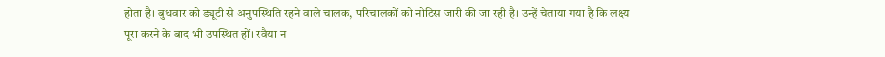होता है। बुधवार को ड्यूटी से अनुपस्थिति रहने वाले चालक, परिचालकों को नोटिस जारी की जा रही है। उन्हें चेताया गया है कि लक्ष्य पूरा करने के बाद भी उपस्थित हों। रवैया न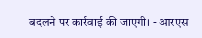बदलने पर कार्रवाई की जाएगी। - आरएस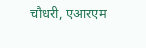चौधरी, एआरएम